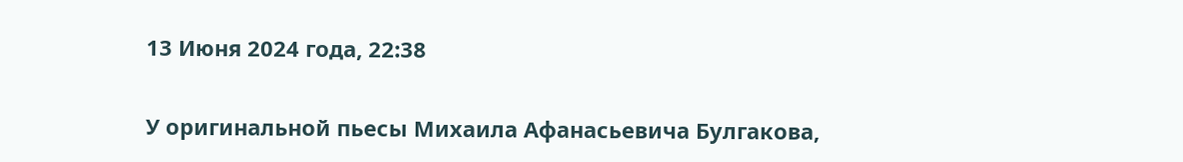13 Июня 2024 года, 22:38

У оригинальной пьесы Михаила Афанасьевича Булгакова,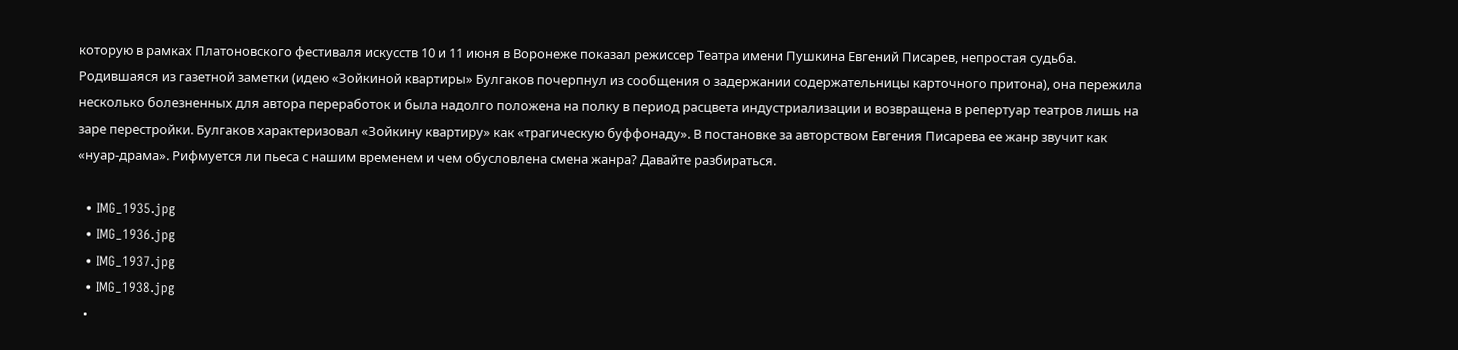которую в рамках Платоновского фестиваля искусств 10 и 11 июня в Воронеже показал режиссер Театра имени Пушкина Евгений Писарев, непростая судьба. Родившаяся из газетной заметки (идею «Зойкиной квартиры» Булгаков почерпнул из сообщения о задержании содержательницы карточного притона), она пережила несколько болезненных для автора переработок и была надолго положена на полку в период расцвета индустриализации и возвращена в репертуар театров лишь на заре перестройки. Булгаков характеризовал «Зойкину квартиру» как «трагическую буффонаду». В постановке за авторством Евгения Писарева ее жанр звучит как «нуар-драма». Рифмуется ли пьеса с нашим временем и чем обусловлена смена жанра? Давайте разбираться.

  • IMG_1935.jpg
  • IMG_1936.jpg
  • IMG_1937.jpg
  • IMG_1938.jpg
  •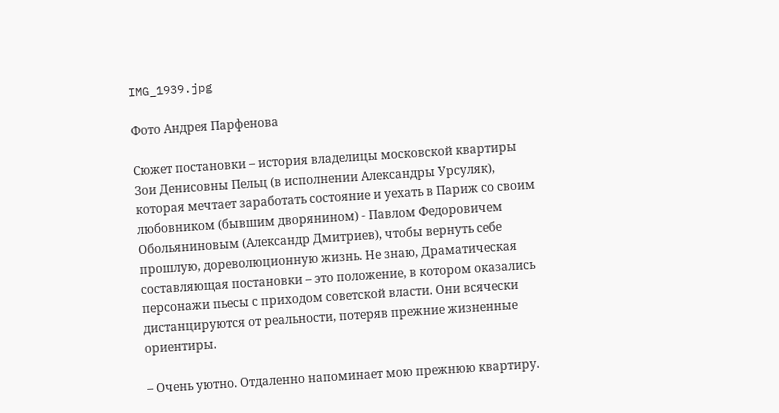IMG_1939.jpg

Фото Андрея Парфенова

Сюжет постановки – история владелицы московской квартиры Зои Денисовны Пельц (в исполнении Александры Урсуляк), которая мечтает заработать состояние и уехать в Париж со своим любовником (бывшим дворянином) - Павлом Федоровичем Обольяниновым (Александр Дмитриев), чтобы вернуть себе прошлую, дореволюционную жизнь. Не знаю, Драматическая составляющая постановки – это положение, в котором оказались персонажи пьесы с приходом советской власти. Они всячески дистанцируются от реальности, потеряв прежние жизненные ориентиры.

– Очень уютно. Отдаленно напоминает мою прежнюю квартиру.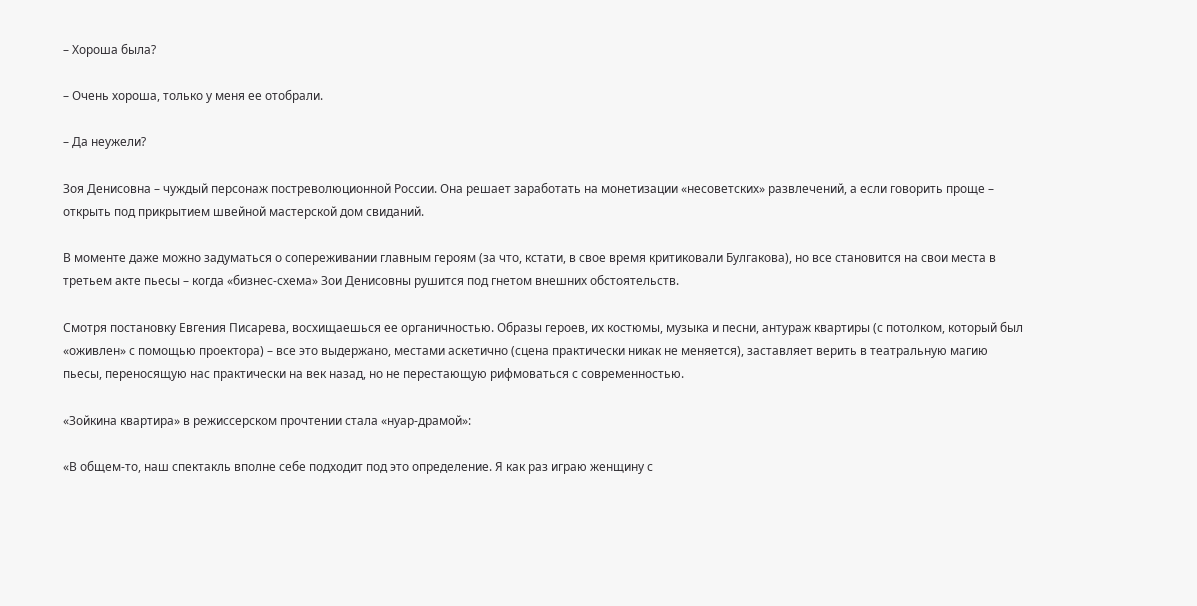– Хороша была?

– Очень хороша, только у меня ее отобрали.

– Да неужели?

Зоя Денисовна – чуждый персонаж постреволюционной России. Она решает заработать на монетизации «несоветских» развлечений, а если говорить проще – открыть под прикрытием швейной мастерской дом свиданий.

В моменте даже можно задуматься о сопереживании главным героям (за что, кстати, в свое время критиковали Булгакова), но все становится на свои места в третьем акте пьесы – когда «бизнес-схема» Зои Денисовны рушится под гнетом внешних обстоятельств.

Смотря постановку Евгения Писарева, восхищаешься ее органичностью. Образы героев, их костюмы, музыка и песни, антураж квартиры (с потолком, который был «оживлен» с помощью проектора) – все это выдержано, местами аскетично (сцена практически никак не меняется), заставляет верить в театральную магию пьесы, переносящую нас практически на век назад, но не перестающую рифмоваться с современностью.

«Зойкина квартира» в режиссерском прочтении стала «нуар-драмой»:

«В общем-то, наш спектакль вполне себе подходит под это определение. Я как раз играю женщину с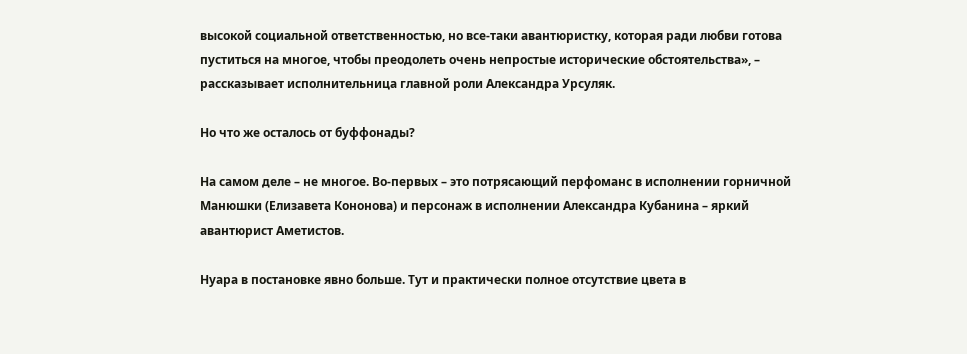высокой социальной ответственностью, но все-таки авантюристку, которая ради любви готова пуститься на многое, чтобы преодолеть очень непростые исторические обстоятельства», – рассказывает исполнительница главной роли Александра Урсуляк.

Но что же осталось от буффонады?

На самом деле – не многое. Во-первых – это потрясающий перфоманс в исполнении горничной Манюшки (Елизавета Кононова) и персонаж в исполнении Александра Кубанина – яркий авантюрист Аметистов.

Нуара в постановке явно больше. Тут и практически полное отсутствие цвета в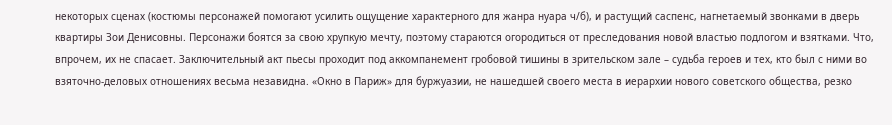некоторых сценах (костюмы персонажей помогают усилить ощущение характерного для жанра нуара ч/б), и растущий саспенс, нагнетаемый звонками в дверь квартиры Зои Денисовны. Персонажи боятся за свою хрупкую мечту, поэтому стараются огородиться от преследования новой властью подлогом и взятками. Что, впрочем, их не спасает. Заключительный акт пьесы проходит под аккомпанемент гробовой тишины в зрительском зале – судьба героев и тех, кто был с ними во взяточно-деловых отношениях весьма незавидна. «Окно в Париж» для буржуазии, не нашедшей своего места в иерархии нового советского общества, резко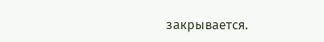закрывается.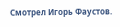Смотрел Игорь Фаустов.